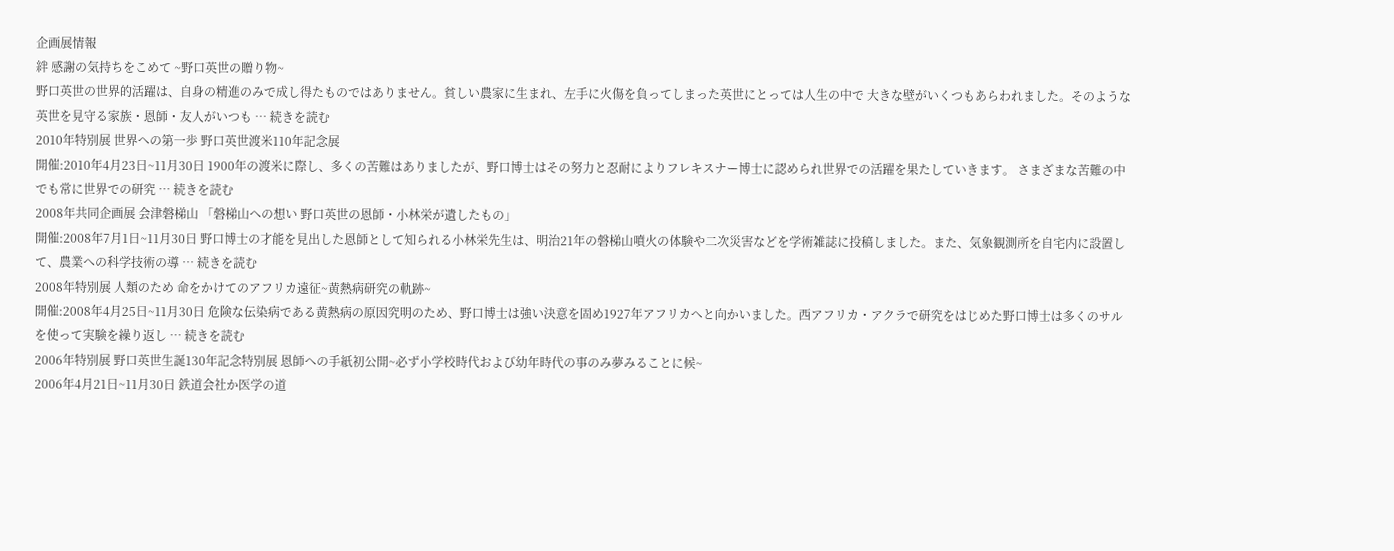企画展情報
絆 感謝の気持ちをこめて ~野口英世の贈り物~
野口英世の世界的活躍は、自身の精進のみで成し得たものではありません。貧しい農家に生まれ、左手に火傷を負ってしまった英世にとっては人生の中で 大きな壁がいくつもあらわれました。そのような英世を見守る家族・恩師・友人がいつも … 続きを読む
2010年特別展 世界への第一歩 野口英世渡米110年記念展
開催:2010年4月23日~11月30日 1900年の渡米に際し、多くの苦難はありましたが、野口博士はその努力と忍耐によりフレキスナー博士に認められ世界での活躍を果たしていきます。 さまざまな苦難の中でも常に世界での研究 … 続きを読む
2008年共同企画展 会津磐梯山 「磐梯山への想い 野口英世の恩師・小林栄が遺したもの」
開催:2008年7月1日~11月30日 野口博士の才能を見出した恩師として知られる小林栄先生は、明治21年の磐梯山噴火の体験や二次災害などを学術雑誌に投稿しました。また、気象観測所を自宅内に設置して、農業への科学技術の導 … 続きを読む
2008年特別展 人類のため 命をかけてのアフリカ遠征~黄熱病研究の軌跡~
開催:2008年4月25日~11月30日 危険な伝染病である黄熱病の原因究明のため、野口博士は強い決意を固め1927年アフリカへと向かいました。西アフリカ・アクラで研究をはじめた野口博士は多くのサルを使って実験を繰り返し … 続きを読む
2006年特別展 野口英世生誕130年記念特別展 恩師への手紙初公開~必ず小学校時代および幼年時代の事のみ夢みることに候~
2006年4月21日~11月30日 鉄道会社か医学の道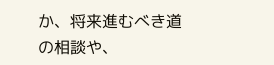か、将来進むべき道の相談や、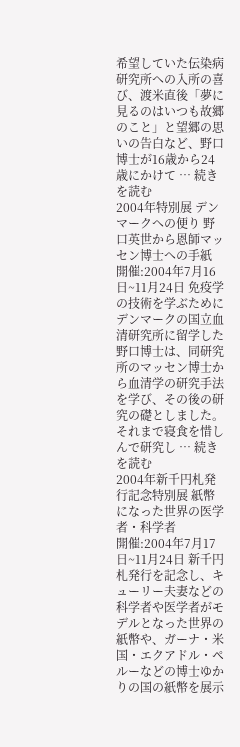希望していた伝染病研究所への入所の喜び、渡米直後「夢に見るのはいつも故郷のこと」と望郷の思いの告白など、野口博士が16歳から24歳にかけて … 続きを読む
2004年特別展 デンマークへの便り 野口英世から恩師マッセン博士への手紙
開催:2004年7月16日~11月24日 免疫学の技術を学ぶためにデンマークの国立血清研究所に留学した野口博士は、同研究所のマッセン博士から血清学の研究手法を学び、その後の研究の礎としました。それまで寝食を惜しんで研究し … 続きを読む
2004年新千円札発行記念特別展 紙幣になった世界の医学者・科学者
開催:2004年7月17日~11月24日 新千円札発行を記念し、キューリー夫妻などの科学者や医学者がモデルとなった世界の紙幣や、ガーナ・米国・エクアドル・ペルーなどの博士ゆかりの国の紙幣を展示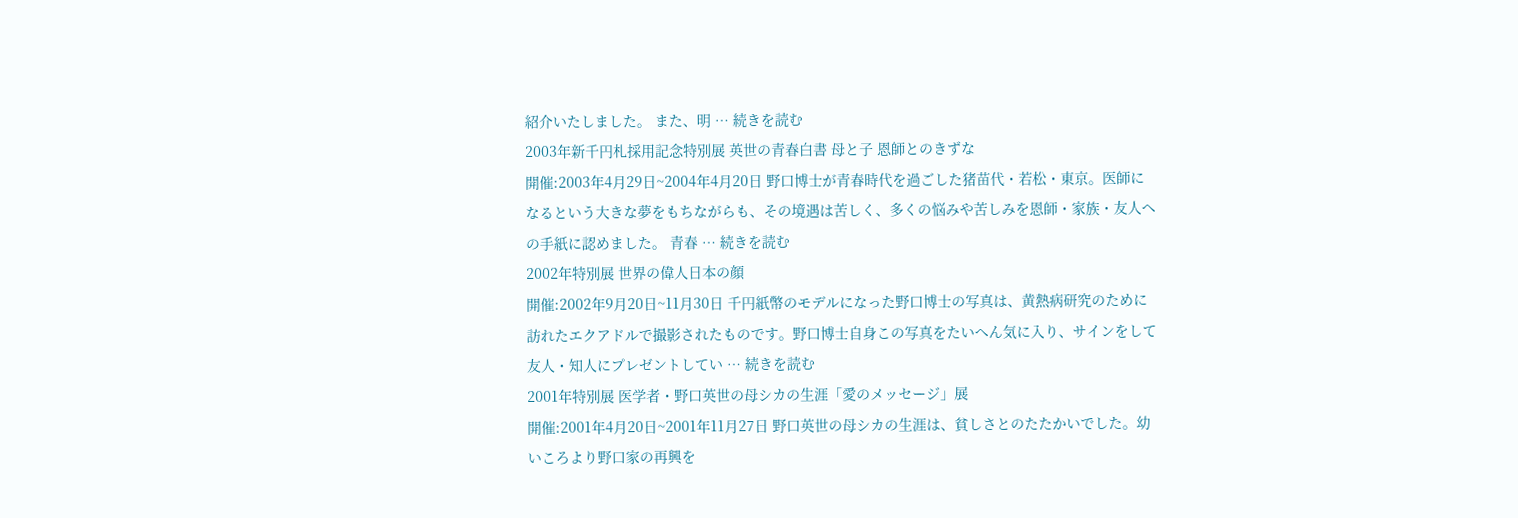紹介いたしました。 また、明 … 続きを読む
2003年新千円札採用記念特別展 英世の青春白書 母と子 恩師とのきずな
開催:2003年4月29日~2004年4月20日 野口博士が青春時代を過ごした猪苗代・若松・東京。医師になるという大きな夢をもちながらも、その境遇は苦しく、多くの悩みや苦しみを恩師・家族・友人への手紙に認めました。 青春 … 続きを読む
2002年特別展 世界の偉人日本の顔
開催:2002年9月20日~11月30日 千円紙幣のモデルになった野口博士の写真は、黄熱病研究のために訪れたエクアドルで撮影されたものです。野口博士自身この写真をたいへん気に入り、サインをして友人・知人にプレゼントしてい … 続きを読む
2001年特別展 医学者・野口英世の母シカの生涯「愛のメッセージ」展
開催:2001年4月20日~2001年11月27日 野口英世の母シカの生涯は、貧しさとのたたかいでした。幼いころより野口家の再興を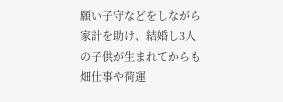願い子守などをしながら家計を助け、結婚し3人の子供が生まれてからも畑仕事や荷運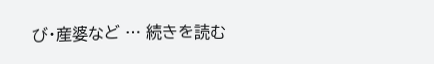び・産婆など … 続きを読む